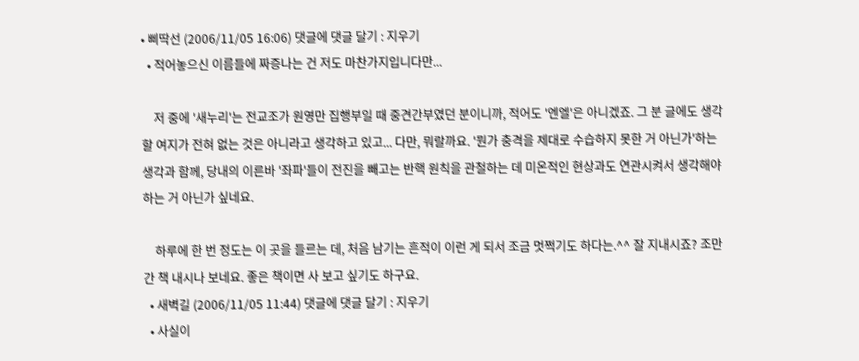• 삐딱선 (2006/11/05 16:06) 댓글에 댓글 달기 : 지우기
  • 적어놓으신 이름들에 짜증나는 건 저도 마찬가지입니다만...

    저 중에 '새누리'는 전교조가 원영만 집행부일 때 중견간부였던 분이니까, 적어도 '엔엘'은 아니겠죠. 그 분 글에도 생각할 여지가 전혀 없는 것은 아니라고 생각하고 있고... 다만, 뭐랄까요. '뭔가 충격을 제대로 수습하지 못한 거 아닌가'하는 생각과 함께, 당내의 이른바 '좌파'들이 전진을 빼고는 반핵 원칙을 관철하는 데 미온적인 현상과도 연관시켜서 생각해야 하는 거 아닌가 싶네요.

    하루에 한 번 정도는 이 곳을 들르는 데, 처음 남기는 흔적이 이런 게 되서 조금 멋쩍기도 하다는.^^ 잘 지내시죠? 조만간 책 내시나 보네요. 좋은 책이면 사 보고 싶기도 하구요.
  • 새벽길 (2006/11/05 11:44) 댓글에 댓글 달기 : 지우기
  • 사실이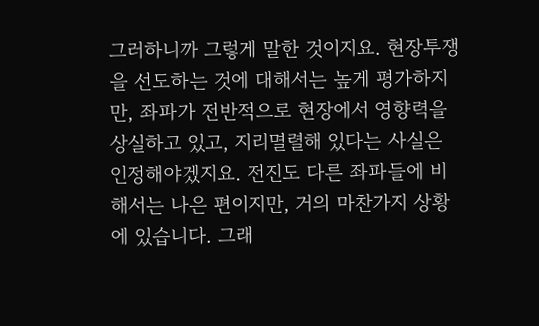그러하니까 그렇게 말한 것이지요. 현장투쟁을 선도하는 것에 대해서는 높게 평가하지만, 좌파가 전반적으로 현장에서 영향력을 상실하고 있고, 지리멸렬해 있다는 사실은 인정해야겠지요. 전진도 다른 좌파들에 비해서는 나은 편이지만, 거의 마찬가지 상황에 있습니다. 그래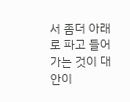서 좀더 아래로 파고 들어가는 것이 대안이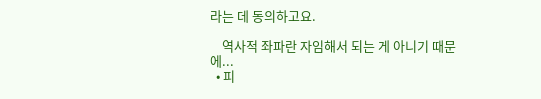라는 데 동의하고요.

    역사적 좌파란 자임해서 되는 게 아니기 때문에...
  • 피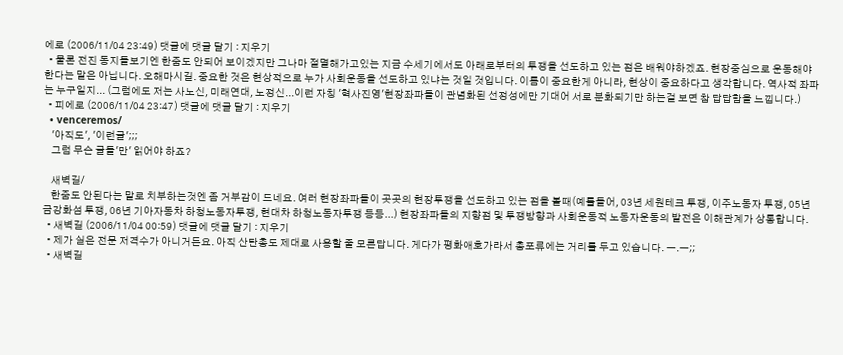에로 (2006/11/04 23:49) 댓글에 댓글 달기 : 지우기
  • 물론 전진 동지들보기엔 한줌도 안되어 보이겠지만 그나마 절멸해가고있는 지금 수세기에서도 아래로부터의 투쟁을 선도하고 있는 점은 배워야하겠죠. 현장중심으로 운동해야한다는 말은 아닙니다. 오해마시길. 중요한 것은 현상적으로 누가 사회운동을 선도하고 있냐는 것일 것입니다. 이름이 중요한게 아니라, 현상이 중요하다고 생각합니다. 역사적 좌파는 누구일지... (그럼에도 저는 사노신, 미래연대, 노정신...이런 자칭 '혁사진영'현장좌파들이 관념화된 선정성에만 기대어 서로 분화되기만 하는걸 보면 참 답답함을 느낍니다.)
  • 피에로 (2006/11/04 23:47) 댓글에 댓글 달기 : 지우기
  • venceremos/
    '아직도', '이런글';;;
    그럼 무슨 글들'만' 읽어야 하죠?

    새벽길/
    한줌도 안된다는 말로 치부하는것엔 좀 거부감이 드네요. 여러 현장좌파들이 곳곳의 현장투쟁을 선도하고 있는 점을 볼때(예를들어, 03년 세원테크 투쟁, 이주노동자 투쟁, 05년 금강화섬 투쟁, 06년 기아자동차 하청노동자투쟁, 현대차 하청노동자투쟁 등등...) 현장좌파들의 지향점 및 투쟁방향과 사회운동적 노동자운동의 발전은 이해관계가 상통합니다.
  • 새벽길 (2006/11/04 00:59) 댓글에 댓글 달기 : 지우기
  • 제가 실은 전문 저격수가 아니거든요. 아직 산탄총도 제대로 사용할 줄 모른답니다. 게다가 평화애호가라서 총포류에는 거리를 두고 있습니다. ㅡ.ㅡ;;
  • 새벽길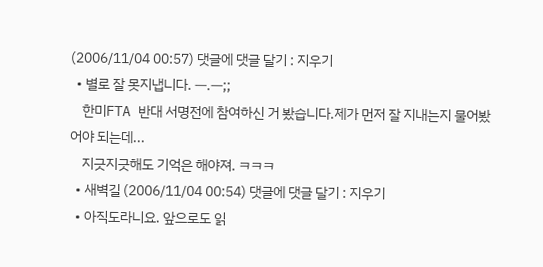(2006/11/04 00:57) 댓글에 댓글 달기 : 지우기
  • 별로 잘 못지냅니다. ㅡ.ㅡ;;
    한미FTA 반대 서명전에 참여하신 거 봤습니다.제가 먼저 잘 지내는지 물어봤어야 되는데...
    지긋지긋해도 기억은 해야져. ㅋㅋㅋ
  • 새벽길 (2006/11/04 00:54) 댓글에 댓글 달기 : 지우기
  • 아직도라니요. 앞으로도 읽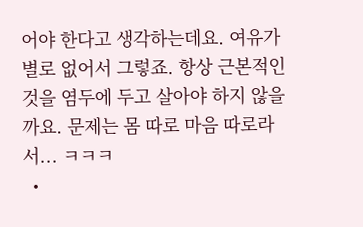어야 한다고 생각하는데요. 여유가 별로 없어서 그렇죠. 항상 근본적인 것을 염두에 두고 살아야 하지 않을까요. 문제는 몸 따로 마음 따로라서... ㅋㅋㅋ
  •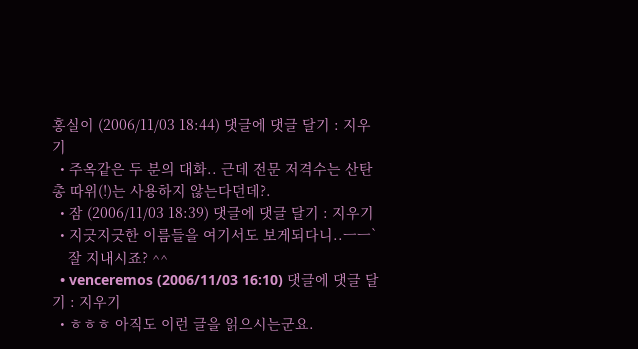홍실이 (2006/11/03 18:44) 댓글에 댓글 달기 : 지우기
  • 주옥같은 두 분의 대화.. 근데 전문 저격수는 산탄총 따위(!)는 사용하지 않는다던데?.
  • 잠 (2006/11/03 18:39) 댓글에 댓글 달기 : 지우기
  • 지긋지긋한 이름들을 여기서도 보게되다니..ㅡㅡ`
    잘 지내시죠? ^^
  • venceremos (2006/11/03 16:10) 댓글에 댓글 달기 : 지우기
  • ㅎㅎㅎ 아직도 이런 글을 읽으시는군요.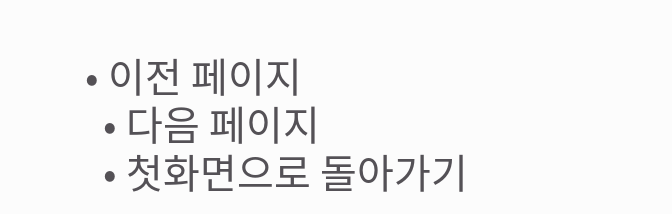• 이전 페이지
  • 다음 페이지
  • 첫화면으로 돌아가기